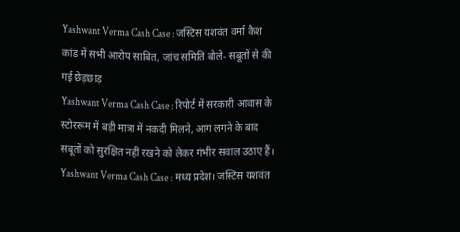Yashwant Verma Cash Case : जस्टिस यशवंत वर्मा कैश कांड में सभी आरोप साबित, जांच समिति बोले- सबूतों से की गई छेड़छाड़
Yashwant Verma Cash Case : रिपोर्ट में सरकारी आवास के स्टोररूम में बड़ी मात्रा में नकदी मिलने, आग लगने के बाद सबूतों को सुरक्षित नहीं रखने को लेकर गंभीर सवाल उठाए हैं।
Yashwant Verma Cash Case : मध्य प्रदेश। जस्टिस यशवंत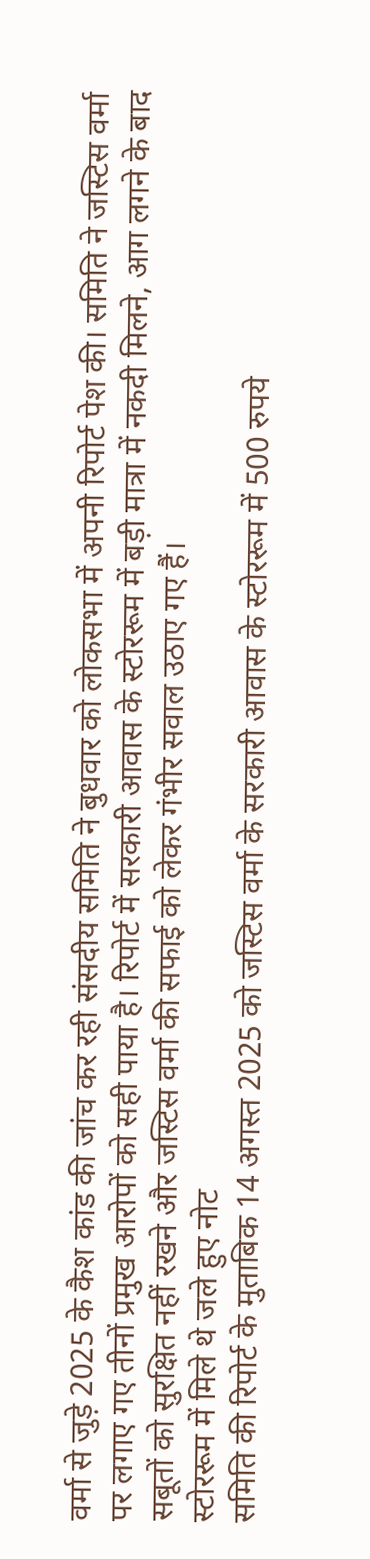वर्मा से जुड़े 2025 के कैश कांड की जांच कर रही संसदीय समिति ने बुधवार को लोकसभा में अपनी रिपोर्ट पेश की। समिति ने जस्टिस वर्मा पर लगाए गए तीनों प्रमुख आरोपों को सही पाया है। रिपोर्ट में सरकारी आवास के स्टोररूम में बड़ी मात्रा में नकदी मिलने, आग लगने के बाद सबूतों को सुरक्षित नहीं रखने और जस्टिस वर्मा की सफाई को लेकर गंभीर सवाल उठाए गए हैं।
स्टोररूम में मिले थे जले हुए नोट
समिति की रिपोर्ट के मुताबिक 14 अगस्त 2025 को जस्टिस वर्मा के सरकारी आवास के स्टोररूम में 500 रुपये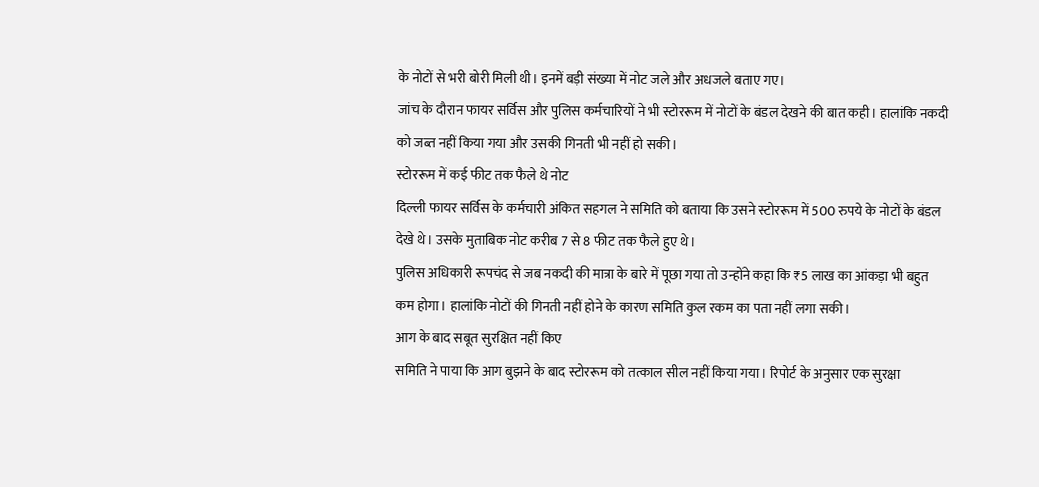के नोटों से भरी बोरी मिली थी। इनमें बड़ी संख्या में नोट जले और अधजले बताए गए।
जांच के दौरान फायर सर्विस और पुलिस कर्मचारियों ने भी स्टोररूम में नोटों के बंडल देखने की बात कही। हालांकि नकदी को जब्त नहीं किया गया और उसकी गिनती भी नहीं हो सकी।
स्टोररूम में कई फीट तक फैले थे नोट
दिल्ली फायर सर्विस के कर्मचारी अंकित सहगल ने समिति को बताया कि उसने स्टोररूम में 500 रुपये के नोटों के बंडल देखे थे। उसके मुताबिक नोट करीब 7 से 8 फीट तक फैले हुए थे।
पुलिस अधिकारी रूपचंद से जब नकदी की मात्रा के बारे में पूछा गया तो उन्होंने कहा कि ₹5 लाख का आंकड़ा भी बहुत कम होगा। हालांकि नोटों की गिनती नहीं होने के कारण समिति कुल रकम का पता नहीं लगा सकी।
आग के बाद सबूत सुरक्षित नहीं किए
समिति ने पाया कि आग बुझने के बाद स्टोररूम को तत्काल सील नहीं किया गया। रिपोर्ट के अनुसार एक सुरक्षा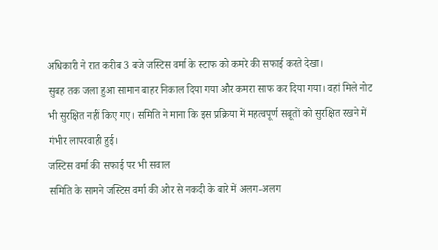अधिकारी ने रात करीब 3 बजे जस्टिस वर्मा के स्टाफ को कमरे की सफाई करते देखा।
सुबह तक जला हुआ सामान बाहर निकाल दिया गया और कमरा साफ कर दिया गया। वहां मिले नोट भी सुरक्षित नहीं किए गए। समिति ने माना कि इस प्रक्रिया में महत्वपूर्ण सबूतों को सुरक्षित रखने में गंभीर लापरवाही हुई।
जस्टिस वर्मा की सफाई पर भी सवाल
समिति के सामने जस्टिस वर्मा की ओर से नकदी के बारे में अलग-अलग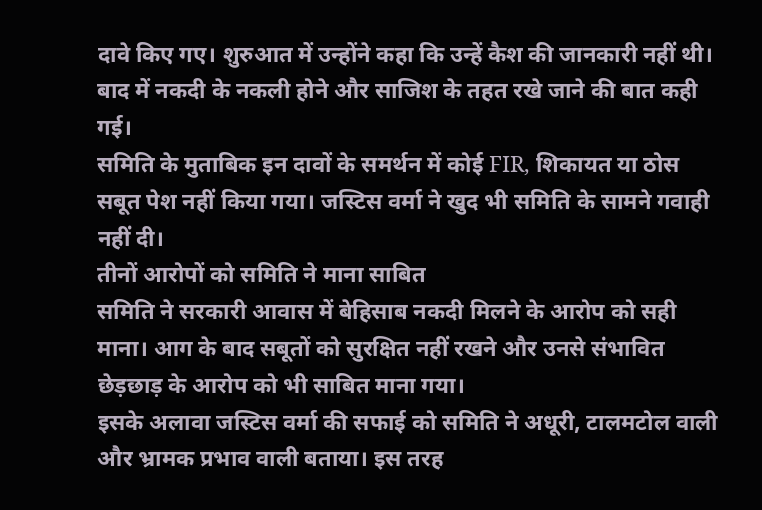दावे किए गए। शुरुआत में उन्होंने कहा कि उन्हें कैश की जानकारी नहीं थी। बाद में नकदी के नकली होने और साजिश के तहत रखे जाने की बात कही गई।
समिति के मुताबिक इन दावों के समर्थन में कोई FIR, शिकायत या ठोस सबूत पेश नहीं किया गया। जस्टिस वर्मा ने खुद भी समिति के सामने गवाही नहीं दी।
तीनों आरोपों को समिति ने माना साबित
समिति ने सरकारी आवास में बेहिसाब नकदी मिलने के आरोप को सही माना। आग के बाद सबूतों को सुरक्षित नहीं रखने और उनसे संभावित छेड़छाड़ के आरोप को भी साबित माना गया।
इसके अलावा जस्टिस वर्मा की सफाई को समिति ने अधूरी, टालमटोल वाली और भ्रामक प्रभाव वाली बताया। इस तरह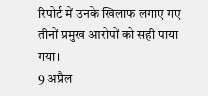रिपोर्ट में उनके खिलाफ लगाए गए तीनों प्रमुख आरोपों को सही पाया गया।
9 अप्रैल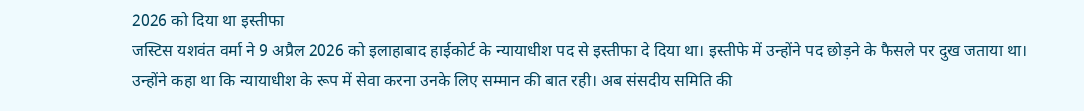2026 को दिया था इस्तीफा
जस्टिस यशवंत वर्मा ने 9 अप्रैल 2026 को इलाहाबाद हाईकोर्ट के न्यायाधीश पद से इस्तीफा दे दिया था। इस्तीफे में उन्होंने पद छोड़ने के फैसले पर दुख जताया था।
उन्होंने कहा था कि न्यायाधीश के रूप में सेवा करना उनके लिए सम्मान की बात रही। अब संसदीय समिति की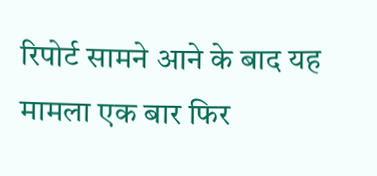रिपोर्ट सामने आने के बाद यह मामला एक बार फिर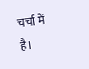चर्चा में है।